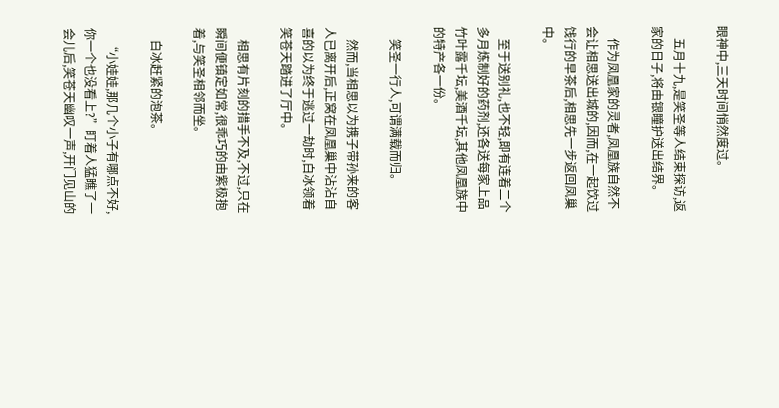眼神中,三天时间悄然度过。

    五月十九,是笑圣等人结束探访,返家的日子,将由银瞳护送出结界。

    作为凤凰家的灵者,凤凰族自然不会让相思送出城的,因而,在一起饮过饯行的早茶后,相思先一步返回凤巢中。

    至于送别礼,也不轻,即有连着二个多月炼制好的药剂,还各送每家上品竹叶露千坛,美酒千坛,其他凤凰族中的特产各一份。

    笑圣一行人,可谓满载而归。

    然而,当相思以为携子带孙来的客人已离开后,正窝在凤凰巢中沾沾自喜的以为终于逃过一劫时,白冰领着笑苍天踏进了厅中。

    相思有片刻的措手不及,不过,只在瞬间便镇定如常,很乖巧的由紫极抱着,与笑圣相邻而坐。

    白冰赶紧的泡茶。

    “小娃娃,那几个小子有哪点不好,你一个也没看上?”盯着人猛瞧了一会儿后,笑苍天幽叹一声,开门见山的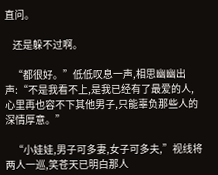直问。

    还是躲不过啊。

    “都很好。”低低叹息一声,相思幽幽出声:“不是我看不上,是我已经有了最爱的人,心里再也容不下其他男子,只能辜负那些人的深情厚意。”

    “小娃娃,男子可多妻,女子可多夫,”视线将两人一巡,笑苍天已明白那人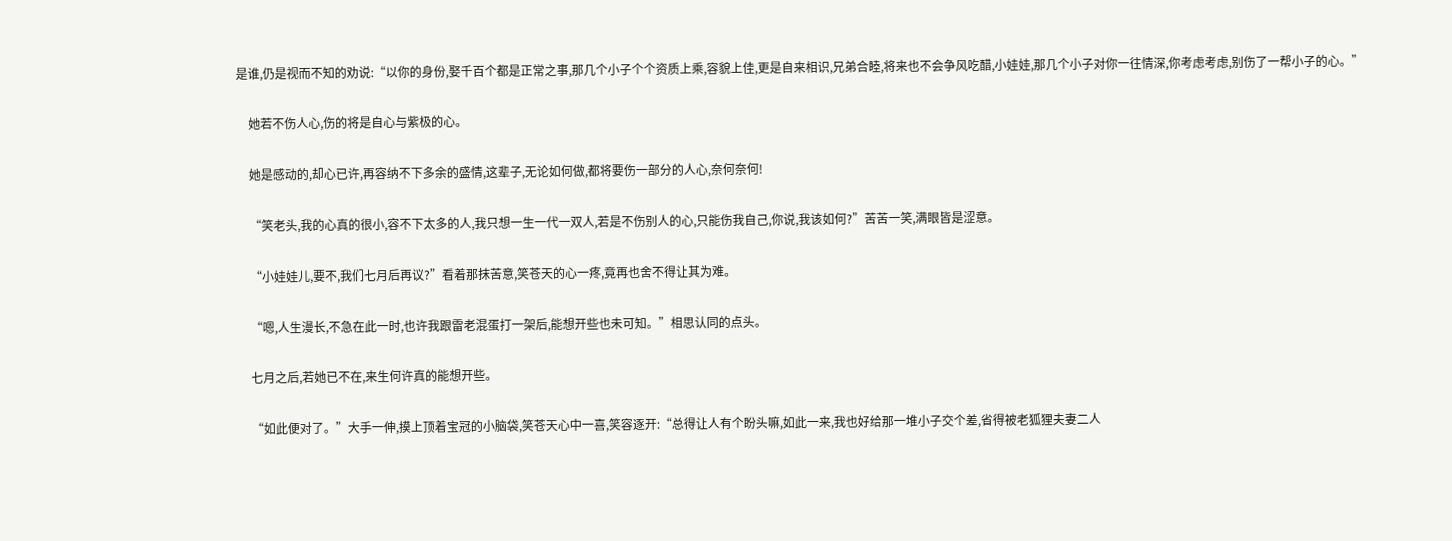是谁,仍是视而不知的劝说:“以你的身份,娶千百个都是正常之事,那几个小子个个资质上乘,容貌上佳,更是自来相识,兄弟合睦,将来也不会争风吃醋,小娃娃,那几个小子对你一往情深,你考虑考虑,别伤了一帮小子的心。”

    她若不伤人心,伤的将是自心与紫极的心。

    她是感动的,却心已许,再容纳不下多余的盛情,这辈子,无论如何做,都将要伤一部分的人心,奈何奈何!

    “笑老头,我的心真的很小,容不下太多的人,我只想一生一代一双人,若是不伤别人的心,只能伤我自己,你说,我该如何?”苦苦一笑,满眼皆是涩意。

    “小娃娃儿,要不,我们七月后再议?”看着那抹苦意,笑苍天的心一疼,竟再也舍不得让其为难。

    “嗯,人生漫长,不急在此一时,也许我跟雷老混蛋打一架后,能想开些也未可知。”相思认同的点头。

    七月之后,若她已不在,来生何许真的能想开些。

    “如此便对了。”大手一伸,摸上顶着宝冠的小脑袋,笑苍天心中一喜,笑容逐开:“总得让人有个盼头嘛,如此一来,我也好给那一堆小子交个差,省得被老狐狸夫妻二人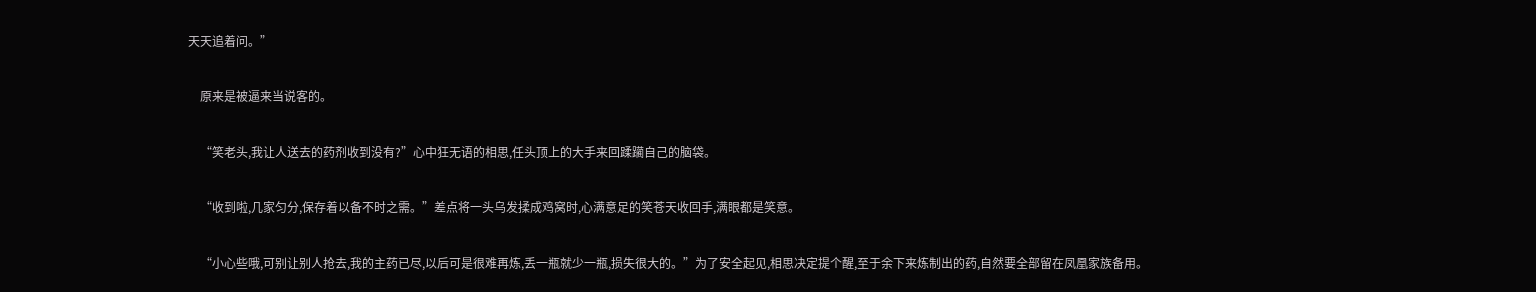天天追着问。”

    原来是被逼来当说客的。

    “笑老头,我让人送去的药剂收到没有?”心中狂无语的相思,任头顶上的大手来回蹂躏自己的脑袋。

    “收到啦,几家匀分,保存着以备不时之需。”差点将一头乌发揉成鸡窝时,心满意足的笑苍天收回手,满眼都是笑意。

    “小心些哦,可别让别人抢去,我的主药已尽,以后可是很难再炼,丢一瓶就少一瓶,损失很大的。”为了安全起见,相思决定提个醒,至于余下来炼制出的药,自然要全部留在凤凰家族备用。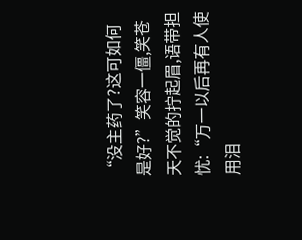“没主药了?这可如何是好?”笑容一僵,笑苍天不觉的拧起眉,语带担忧:“万一以后再有人使用泪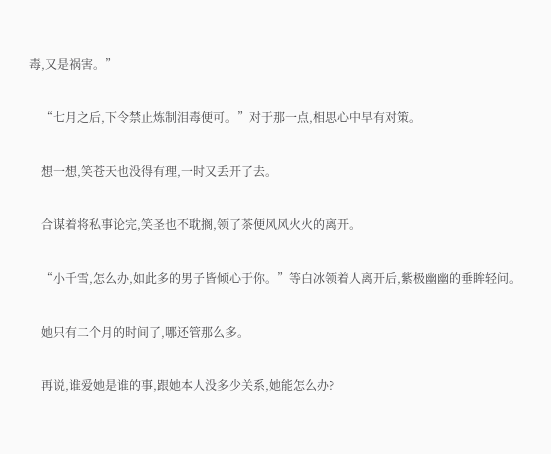毒,又是祸害。”

    “七月之后,下令禁止炼制泪毒便可。”对于那一点,相思心中早有对策。

    想一想,笑苍天也没得有理,一时又丢开了去。

    合谋着将私事论完,笑圣也不耽搁,领了茶便风风火火的离开。

    “小千雪,怎么办,如此多的男子皆倾心于你。”等白冰领着人离开后,紫极幽幽的垂眸轻问。

    她只有二个月的时间了,哪还管那么多。

    再说,谁爱她是谁的事,跟她本人没多少关系,她能怎么办?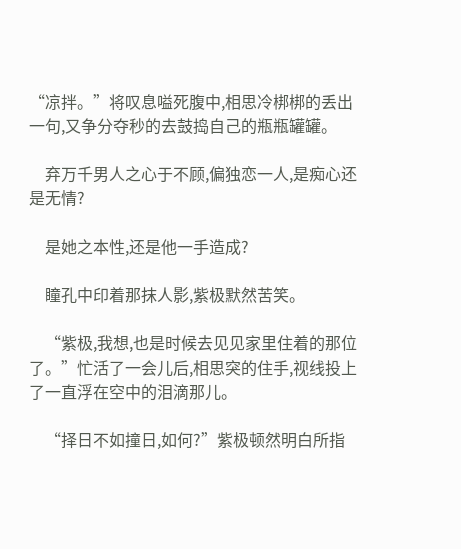“凉拌。”将叹息嗌死腹中,相思冷梆梆的丢出一句,又争分夺秒的去鼓捣自己的瓶瓶罐罐。

    弃万千男人之心于不顾,偏独恋一人,是痴心还是无情?

    是她之本性,还是他一手造成?

    瞳孔中印着那抹人影,紫极默然苦笑。

    “紫极,我想,也是时候去见见家里住着的那位了。”忙活了一会儿后,相思突的住手,视线投上了一直浮在空中的泪滴那儿。

    “择日不如撞日,如何?”紫极顿然明白所指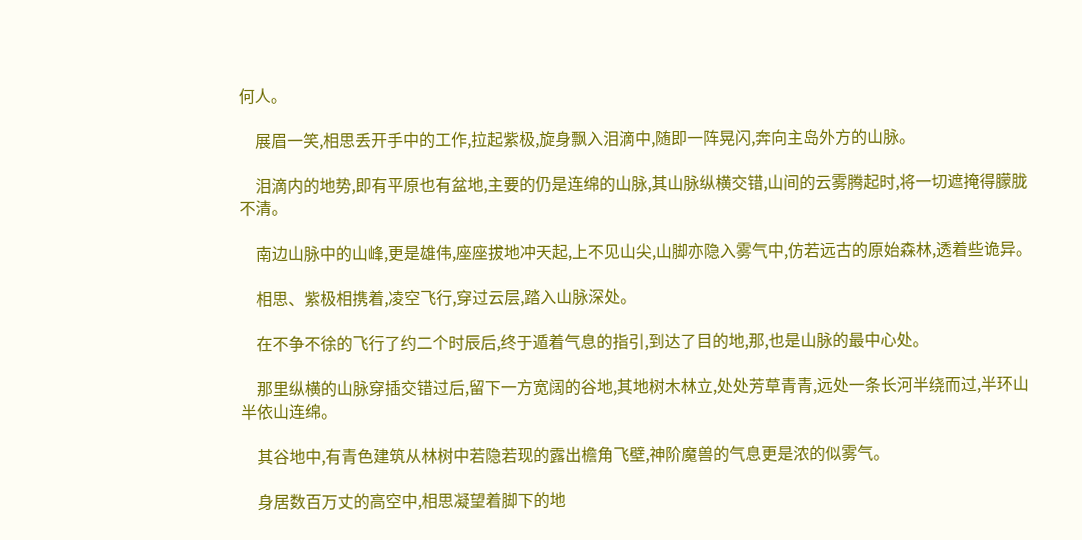何人。

    展眉一笑,相思丢开手中的工作,拉起紫极,旋身飘入泪滴中,随即一阵晃闪,奔向主岛外方的山脉。

    泪滴内的地势,即有平原也有盆地,主要的仍是连绵的山脉,其山脉纵横交错,山间的云雾腾起时,将一切遮掩得朦胧不清。

    南边山脉中的山峰,更是雄伟,座座拔地冲天起,上不见山尖,山脚亦隐入雾气中,仿若远古的原始森林,透着些诡异。

    相思、紫极相携着,凌空飞行,穿过云层,踏入山脉深处。

    在不争不徐的飞行了约二个时辰后,终于遁着气息的指引,到达了目的地,那,也是山脉的最中心处。

    那里纵横的山脉穿插交错过后,留下一方宽阔的谷地,其地树木林立,处处芳草青青,远处一条长河半绕而过,半环山半依山连绵。

    其谷地中,有青色建筑从林树中若隐若现的露出檐角飞壁,神阶魔兽的气息更是浓的似雾气。

    身居数百万丈的高空中,相思凝望着脚下的地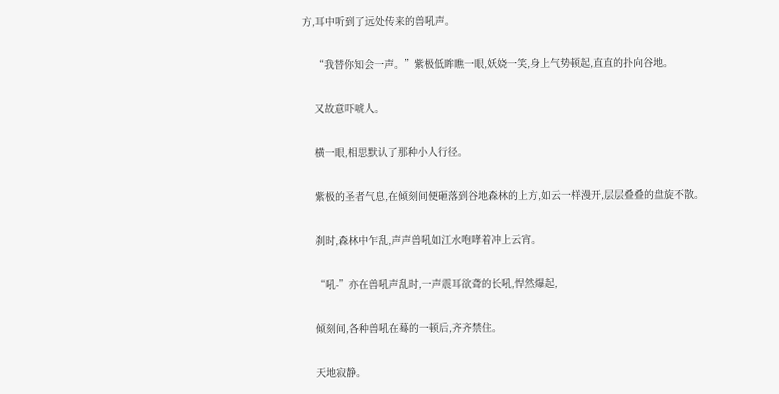方,耳中听到了远处传来的兽吼声。

    “我替你知会一声。”紫极低眸瞧一眼,妖娆一笑,身上气势顿起,直直的扑向谷地。

    又故意吓唬人。

    横一眼,相思默认了那种小人行径。

    紫极的圣者气息,在倾刻间便砸落到谷地森林的上方,如云一样漫开,层层叠叠的盘旋不散。

    刹时,森林中乍乱,声声兽吼如江水咆哮着冲上云宵。

    “吼-”亦在兽吼声乱时,一声震耳欲聋的长吼,悍然爆起,

    倾刻间,各种兽吼在蓦的一顿后,齐齐禁住。

    天地寂静。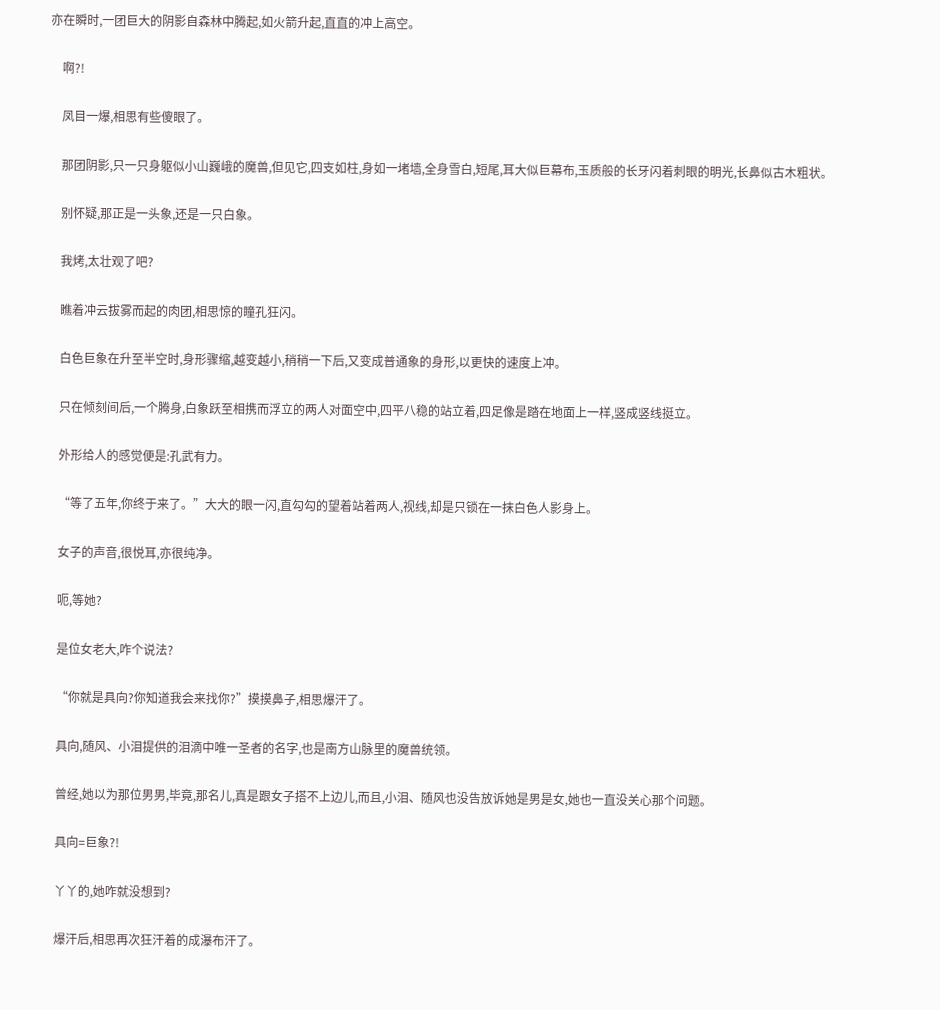亦在瞬时,一团巨大的阴影自森林中腾起,如火箭升起,直直的冲上高空。

    啊?!

    凤目一爆,相思有些傻眼了。

    那团阴影,只一只身躯似小山巍峨的魔兽,但见它,四支如柱,身如一堵墙,全身雪白,短尾,耳大似巨幕布,玉质般的长牙闪着刺眼的明光,长鼻似古木粗状。

    别怀疑,那正是一头象,还是一只白象。

    我烤,太壮观了吧?

    瞧着冲云拔雾而起的肉团,相思惊的瞳孔狂闪。

    白色巨象在升至半空时,身形骤缩,越变越小,稍稍一下后,又变成普通象的身形,以更快的速度上冲。

    只在倾刻间后,一个腾身,白象跃至相携而浮立的两人对面空中,四平八稳的站立着,四足像是踏在地面上一样,竖成竖线挺立。

    外形给人的感觉便是:孔武有力。

    “等了五年,你终于来了。”大大的眼一闪,直勾勾的望着站着两人,视线,却是只锁在一抹白色人影身上。

    女子的声音,很悦耳,亦很纯净。

    呃,等她?

    是位女老大,咋个说法?

    “你就是具向?你知道我会来找你?”摸摸鼻子,相思爆汗了。

    具向,随风、小泪提供的泪滴中唯一圣者的名字,也是南方山脉里的魔兽统领。

    曾经,她以为那位男男,毕竟,那名儿,真是跟女子搭不上边儿,而且,小泪、随风也没告放诉她是男是女,她也一直没关心那个问题。

    具向=巨象?!

    丫丫的,她咋就没想到?

    爆汗后,相思再次狂汗着的成瀑布汗了。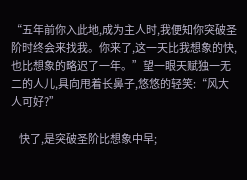“五年前你入此地,成为主人时,我便知你突破圣阶时终会来找我。你来了,这一天比我想象的快,也比想象的略迟了一年。”望一眼天赋独一无二的人儿,具向甩着长鼻子,悠悠的轻笑:“风大人可好?”

    快了,是突破圣阶比想象中早;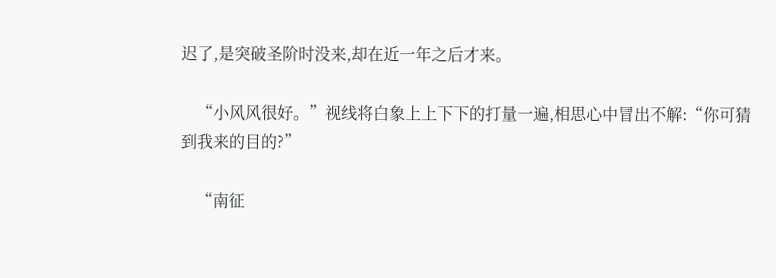迟了,是突破圣阶时没来,却在近一年之后才来。

    “小风风很好。”视线将白象上上下下的打量一遍,相思心中冒出不解:“你可猜到我来的目的?”

    “南征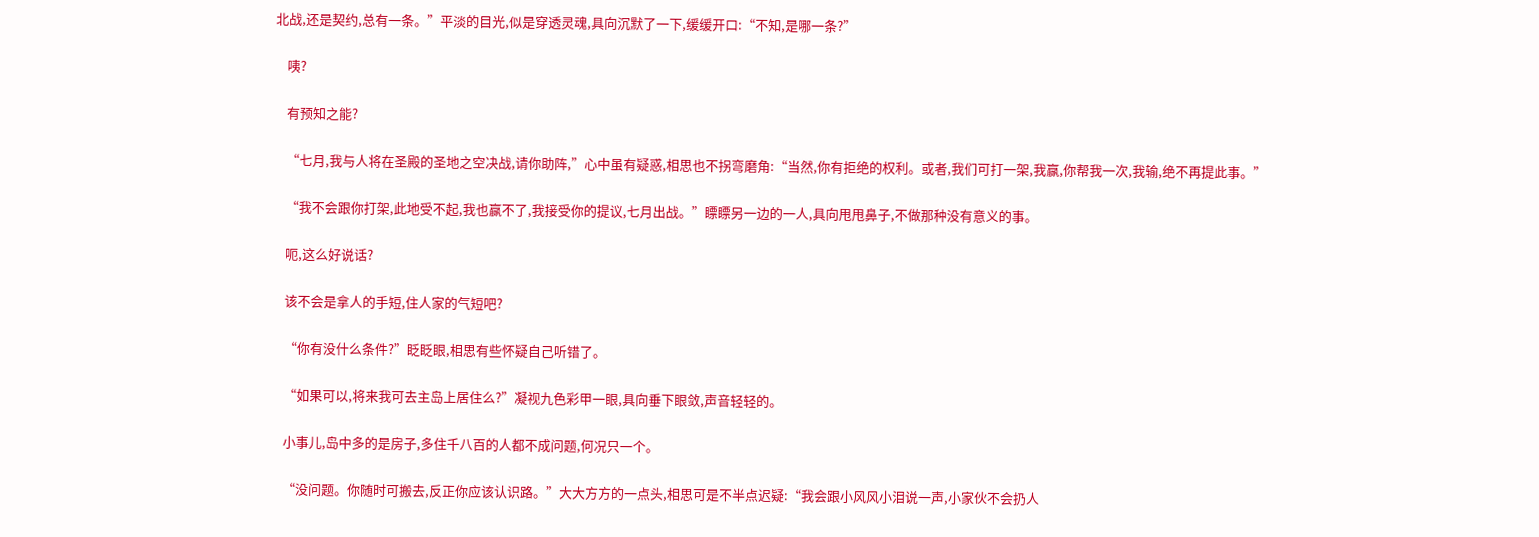北战,还是契约,总有一条。”平淡的目光,似是穿透灵魂,具向沉默了一下,缓缓开口:“不知,是哪一条?”

    咦?

    有预知之能?

    “七月,我与人将在圣殿的圣地之空决战,请你助阵,”心中虽有疑惑,相思也不拐弯磨角:“当然,你有拒绝的权利。或者,我们可打一架,我赢,你帮我一次,我输,绝不再提此事。”

    “我不会跟你打架,此地受不起,我也赢不了,我接受你的提议,七月出战。”瞟瞟另一边的一人,具向甩甩鼻子,不做那种没有意义的事。

    呃,这么好说话?

    该不会是拿人的手短,住人家的气短吧?

    “你有没什么条件?”眨眨眼,相思有些怀疑自己听错了。

    “如果可以,将来我可去主岛上居住么?”凝视九色彩甲一眼,具向垂下眼敛,声音轻轻的。

    小事儿,岛中多的是房子,多住千八百的人都不成问题,何况只一个。

    “没问题。你随时可搬去,反正你应该认识路。”大大方方的一点头,相思可是不半点迟疑:“我会跟小风风小泪说一声,小家伙不会扔人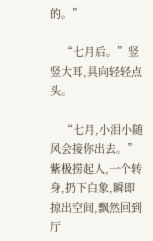的。”

    “七月后。”竖竖大耳,具向轻轻点头。

    “七月,小泪小随风会接你出去。”紫极捞起人,一个转身,扔下白象,瞬即掠出空间,飘然回到厅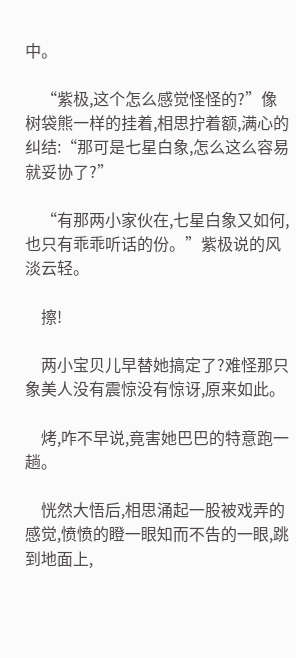中。

    “紫极,这个怎么感觉怪怪的?”像树袋熊一样的挂着,相思拧着额,满心的纠结:“那可是七星白象,怎么这么容易就妥协了?”

    “有那两小家伙在,七星白象又如何,也只有乖乖听话的份。”紫极说的风淡云轻。

    擦!

    两小宝贝儿早替她搞定了?难怪那只象美人没有震惊没有惊讶,原来如此。

    烤,咋不早说,竟害她巴巴的特意跑一趟。

    恍然大悟后,相思涌起一股被戏弄的感觉,愤愤的瞪一眼知而不告的一眼,跳到地面上,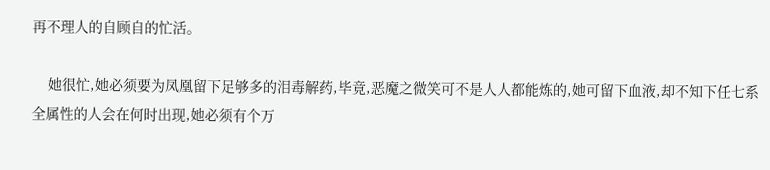再不理人的自顾自的忙活。

    她很忙,她必须要为凤凰留下足够多的泪毒解药,毕竟,恶魔之微笑可不是人人都能炼的,她可留下血液,却不知下任七系全属性的人会在何时出现,她必须有个万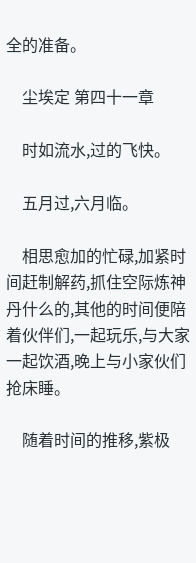全的准备。

    尘埃定 第四十一章

    时如流水,过的飞快。

    五月过,六月临。

    相思愈加的忙碌,加紧时间赶制解药,抓住空际炼神丹什么的,其他的时间便陪着伙伴们,一起玩乐,与大家一起饮酒,晚上与小家伙们抢床睡。

    随着时间的推移,紫极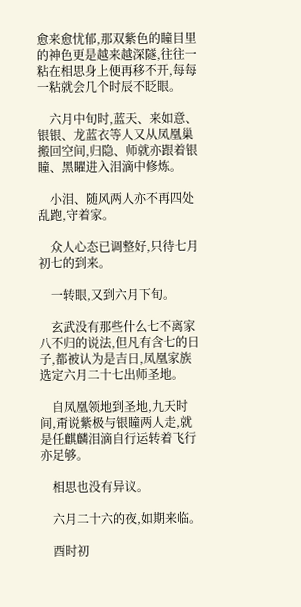愈来愈忧郁,那双紫色的瞳目里的神色更是越来越深隧,往往一粘在相思身上便再移不开,每每一粘就会几个时辰不眨眼。

    六月中旬时,蓝天、来如意、银银、龙蓝衣等人又从凤凰巢搬回空间,归隐、师就亦跟着银瞳、黑矅进入泪滴中修炼。

    小泪、随风两人亦不再四处乱跑,守着家。

    众人心态已调整好,只待七月初七的到来。

    一转眼,又到六月下旬。

    玄武没有那些什么七不离家八不归的说法,但凡有含七的日子,都被认为是吉日,凤凰家族选定六月二十七出师圣地。

    自凤凰领地到圣地,九天时间,甭说紫极与银瞳两人走,就是任麒麟泪滴自行运转着飞行亦足够。

    相思也没有异议。

    六月二十六的夜,如期来临。

    酉时初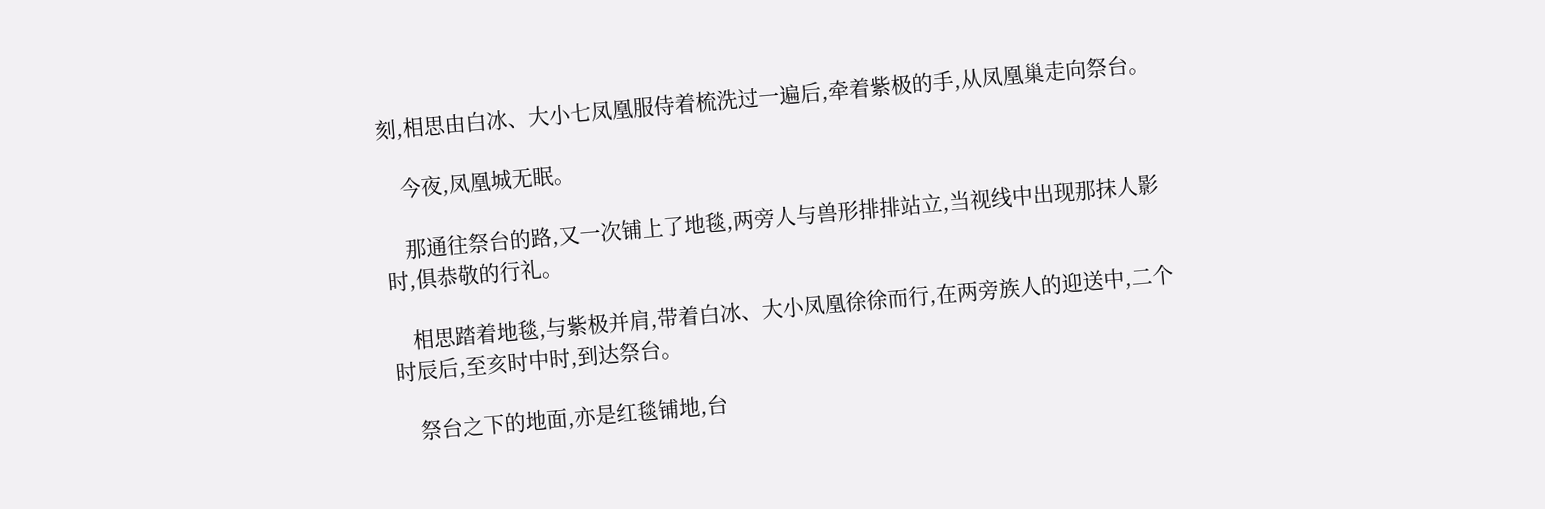刻,相思由白冰、大小七凤凰服侍着梳洗过一遍后,牵着紫极的手,从凤凰巢走向祭台。

    今夜,凤凰城无眠。

    那通往祭台的路,又一次铺上了地毯,两旁人与兽形排排站立,当视线中出现那抹人影时,俱恭敬的行礼。

    相思踏着地毯,与紫极并肩,带着白冰、大小凤凰徐徐而行,在两旁族人的迎送中,二个时辰后,至亥时中时,到达祭台。

    祭台之下的地面,亦是红毯铺地,台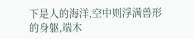下是人的海洋,空中则浮满兽形的身躯,端木